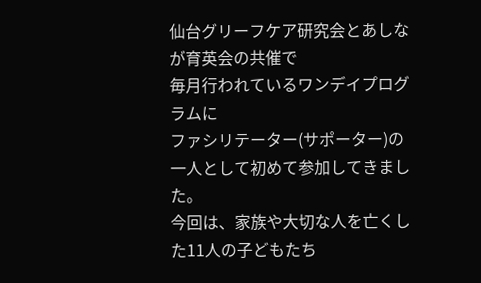仙台グリーフケア研究会とあしなが育英会の共催で
毎月行われているワンデイプログラムに
ファシリテーター(サポーター)の一人として初めて参加してきました。
今回は、家族や大切な人を亡くした11人の子どもたち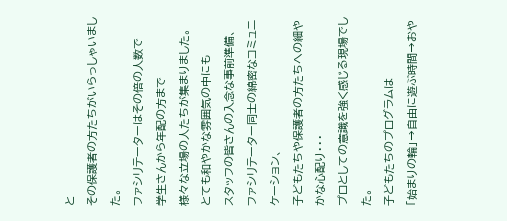と
その保護者の方たちがいらっしゃいました。
ファシリテーターはその倍の人数で
学生さんから年配の方まで
様々な立場の人たちが集まりました。
とても和やかな雰囲気の中にも
スタッフの皆さんの入念な事前準備、
ファシリテーター同士の綿密なコミュニケーション、
子どもたちや保護者の方たちへの細やかな心配り・・・
プロとしての意識を強く感じる現場でした。
子どもたちのプログラムは
「始まりの輪」→自由に遊ぶ時間→おや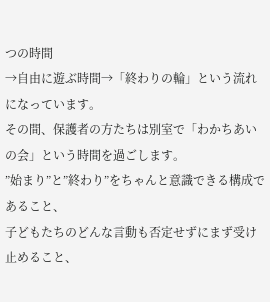つの時間
→自由に遊ぶ時間→「終わりの輪」という流れになっています。
その間、保護者の方たちは別室で「わかちあいの会」という時間を過ごします。
”始まり”と”終わり”をちゃんと意識できる構成であること、
子どもたちのどんな言動も否定せずにまず受け止めること、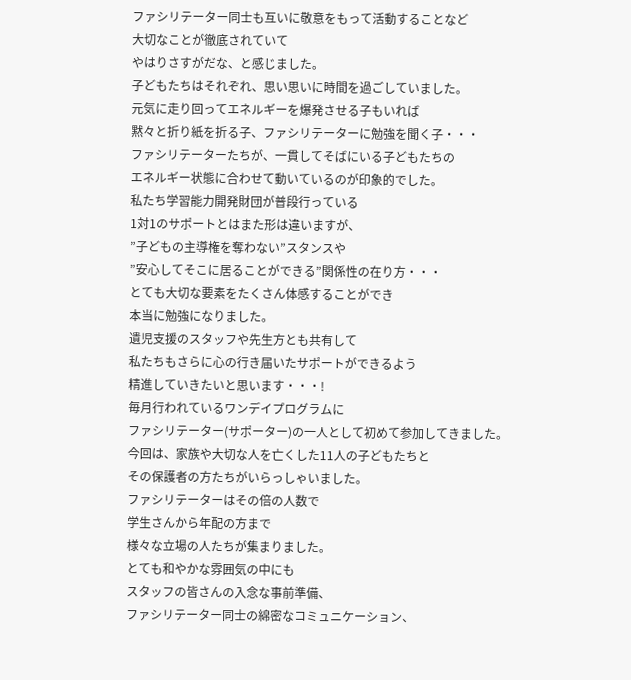ファシリテーター同士も互いに敬意をもって活動することなど
大切なことが徹底されていて
やはりさすがだな、と感じました。
子どもたちはそれぞれ、思い思いに時間を過ごしていました。
元気に走り回ってエネルギーを爆発させる子もいれば
黙々と折り紙を折る子、ファシリテーターに勉強を聞く子・・・
ファシリテーターたちが、一貫してそばにいる子どもたちの
エネルギー状態に合わせて動いているのが印象的でした。
私たち学習能力開発財団が普段行っている
1対1のサポートとはまた形は違いますが、
”子どもの主導権を奪わない”スタンスや
”安心してそこに居ることができる”関係性の在り方・・・
とても大切な要素をたくさん体感することができ
本当に勉強になりました。
遺児支援のスタッフや先生方とも共有して
私たちもさらに心の行き届いたサポートができるよう
精進していきたいと思います・・・!
毎月行われているワンデイプログラムに
ファシリテーター(サポーター)の一人として初めて参加してきました。
今回は、家族や大切な人を亡くした11人の子どもたちと
その保護者の方たちがいらっしゃいました。
ファシリテーターはその倍の人数で
学生さんから年配の方まで
様々な立場の人たちが集まりました。
とても和やかな雰囲気の中にも
スタッフの皆さんの入念な事前準備、
ファシリテーター同士の綿密なコミュニケーション、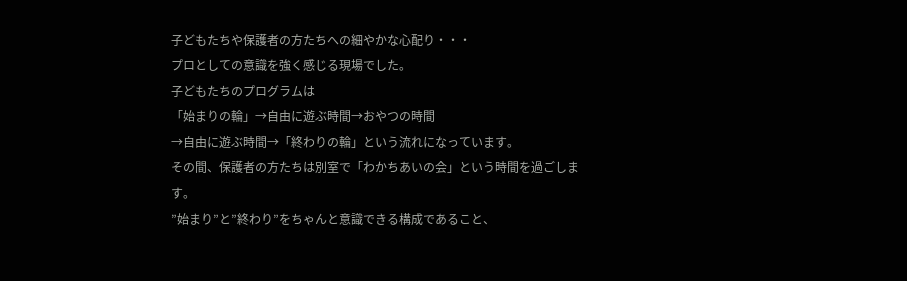子どもたちや保護者の方たちへの細やかな心配り・・・
プロとしての意識を強く感じる現場でした。
子どもたちのプログラムは
「始まりの輪」→自由に遊ぶ時間→おやつの時間
→自由に遊ぶ時間→「終わりの輪」という流れになっています。
その間、保護者の方たちは別室で「わかちあいの会」という時間を過ごします。
”始まり”と”終わり”をちゃんと意識できる構成であること、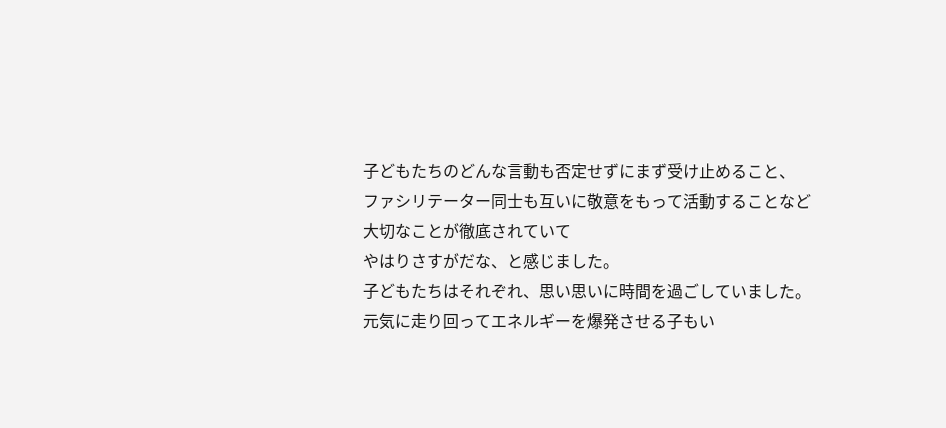子どもたちのどんな言動も否定せずにまず受け止めること、
ファシリテーター同士も互いに敬意をもって活動することなど
大切なことが徹底されていて
やはりさすがだな、と感じました。
子どもたちはそれぞれ、思い思いに時間を過ごしていました。
元気に走り回ってエネルギーを爆発させる子もい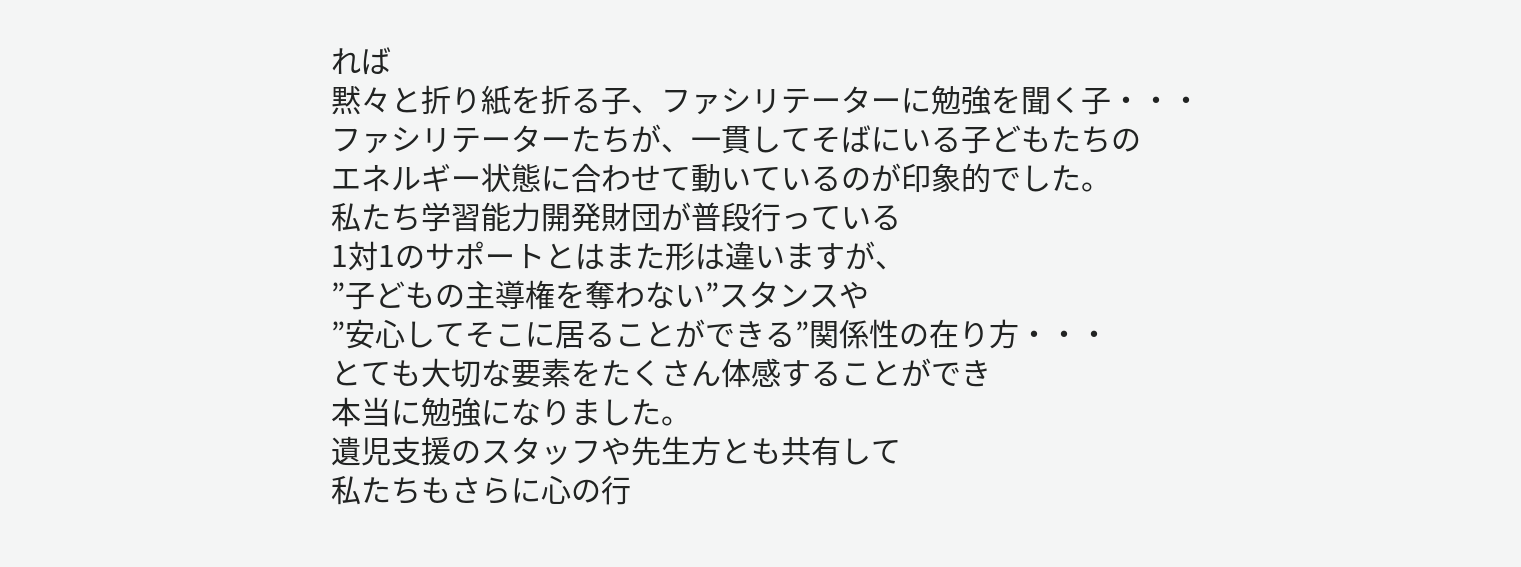れば
黙々と折り紙を折る子、ファシリテーターに勉強を聞く子・・・
ファシリテーターたちが、一貫してそばにいる子どもたちの
エネルギー状態に合わせて動いているのが印象的でした。
私たち学習能力開発財団が普段行っている
1対1のサポートとはまた形は違いますが、
”子どもの主導権を奪わない”スタンスや
”安心してそこに居ることができる”関係性の在り方・・・
とても大切な要素をたくさん体感することができ
本当に勉強になりました。
遺児支援のスタッフや先生方とも共有して
私たちもさらに心の行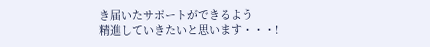き届いたサポートができるよう
精進していきたいと思います・・・!